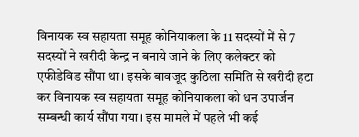विनायक स्व सहायता समूह कोनियाकला के 11 सदस्यों में से 7 सदस्यों ने खरीदी केन्द्र न बनाये जाने के लिए कलेक्टर को एफीडेविड सौंपा था। इसके बावजूद कुठिला समिति से खरीदी हटा कर विनायक स्व सहायता समूह कोनियाकला को धन उपार्जन सम्बन्धी कार्य सौंपा गया। इस मामले में पहले भी कई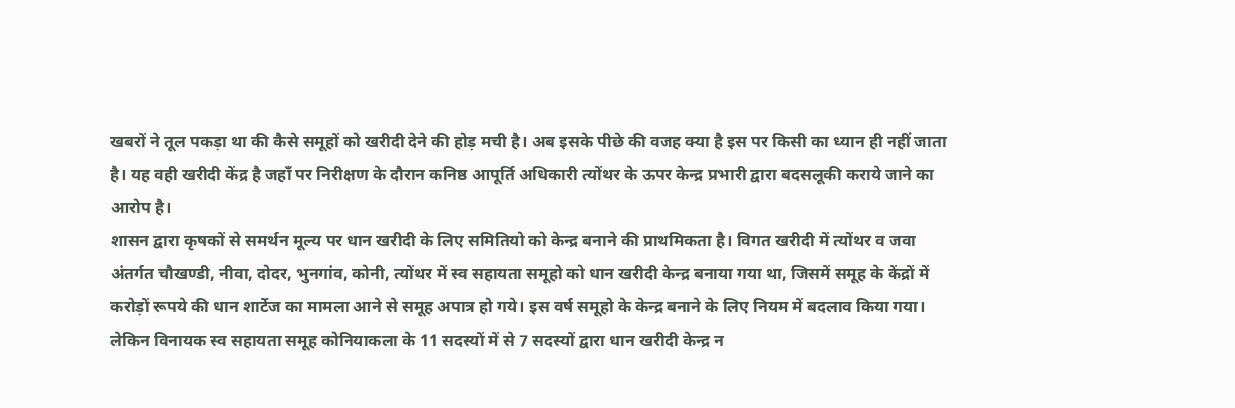खबरों ने तूल पकड़ा था की कैसे समूहों को खरीदी देने की होड़ मची है। अब इसके पीछे की वजह क्या है इस पर किसी का ध्यान ही नहीं जाता है। यह वही खरीदी केंद्र है जहाँ पर निरीक्षण के दौरान कनिष्ठ आपूर्ति अधिकारी त्योंथर के ऊपर केन्द्र प्रभारी द्वारा बदसलूकी कराये जाने का आरोप है।
शासन द्वारा कृषकों से समर्थन मूल्य पर धान खरीदी के लिए समितियो को केन्द्र बनाने की प्राथमिकता है। विगत खरीदी में त्योंथर व जवा अंतर्गत चौखण्डी, नीवा, दोदर, भुनगांव, कोनी, त्योंथर में स्व सहायता समूहो को धान खरीदी केन्द्र बनाया गया था, जिसमें समूह के केंद्रों में करोड़ों रूपये की धान शार्टेज का मामला आने से समूह अपात्र हो गये। इस वर्ष समूहो के केन्द्र बनाने के लिए नियम में बदलाव किया गया। लेकिन विनायक स्व सहायता समूह कोनियाकला के 11 सदस्यों में से 7 सदस्यों द्वारा धान खरीदी केन्द्र न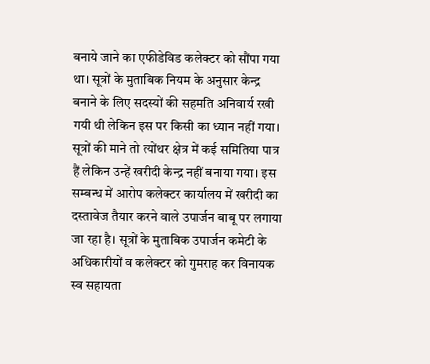बनाये जाने का एफीडेविड कलेक्टर को सौंपा गया था। सूत्रों के मुताबिक नियम के अनुसार केन्द्र बनाने के लिए सदस्यों की सहमति अनिवार्य रखी गयी थी लेकिन इस पर किसी का ध्यान नहीं गया। सूत्रों की माने तो त्योंथर क्षेत्र में कई समितिया पात्र हैं लेकिन उन्हें खरीदी केन्द्र नहीं बनाया गया। इस सम्बन्ध में आरोप कलेक्टर कार्यालय में खरीदी का दस्तावेज तैयार करने वाले उपार्जन बाबू पर लगाया जा रहा है। सूत्रों के मुताबिक उपार्जन कमेटी के अधिकारीयों व कलेक्टर को गुमराह कर विनायक स्व सहायता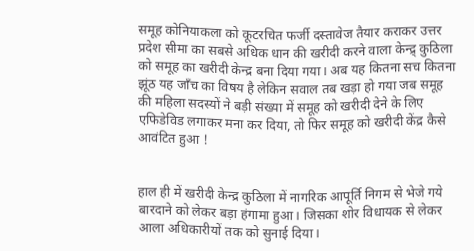समूह कोनियाकला को कूटरचित फर्जी दस्तावेज तैयार कराकर उत्तर प्रदेश सीमा का सबसे अधिक धान की खरीदी करने वाला केन्द्र् कुठिला को समूह का खरीदी केन्द्र बना दिया गया। अब यह कितना सच कितना झूंठ यह जाँच का विषय है लेकिन सवाल तब खड़ा हो गया जब समूह की महिला सदस्यों ने बड़ी संख्या में समूह को खरीदी देने के लिए एफिडेविड लगाकर मना कर दिया, तो फिर समूह को खरीदी केंद्र कैसे आवंटित हुआ !


हाल ही में खरीदी केन्द्र कुठिला में नागरिक आपूर्ति निगम से भेजे गये बारदाने को लेकर बड़ा हंगामा हुआ। जिसका शोर विधायक से लेकर आला अधिकारीयों तक को सुनाई दिया।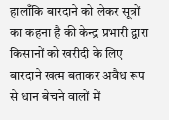हालाँकि बारदाने को लेकर सूत्रों का कहना है की केन्द्र प्रभारी द्वारा किसानों को खरीदी के लिए बारदाने खत्म बताकर अवैध रूप से धान बेचने वालों में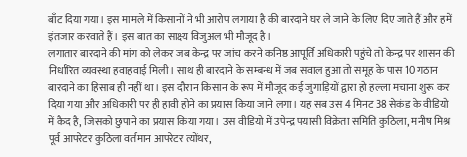बाँट दिया गया। इस मामले में किसानों ने भी आरोप लगाया है की बारदाने घर ले जाने के लिए दिए जाते हैं और हमें इंतजार करवाते हैं। इस बात का साक्ष्य विजुअल भी मौजूद है।
लगातार बारदाने की मांग को लेकर जब केन्द्र पर जांच करने कनिष्ठ आपूर्ति अधिकारी पहुंचे तो केन्द्र पर शासन की निर्धारित व्यवस्था हवाहवाई मिली। साथ ही बारदाने के सम्बन्ध में जब सवाल हुआ तो समूह के पास 10 गठान बारदाने का हिसाब ही नहीं था। इस दौरान किसान के रूप में मौजूद कई जुगाड़ियों द्वारा हो हल्ला मचाना शुरू कर दिया गया और अधिकारी पर ही हावी होने का प्रयास किया जाने लगा। यह सब उस 4 मिनट 38 सेकंड के वीडियो में कैद है, जिसको छुपाने का प्रयास किया गया। उस वीडियो में उपेन्द्र पयासी विक्रेता समिति कुठिला, मनीष मिश्र पूर्व आपरेटर कुठिला वर्तमान आपरेटर त्योंथर,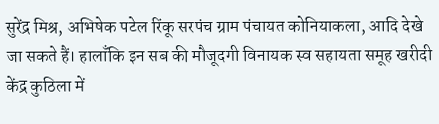सुरेंद्र मिश्र, अभिषेक पटेल रिंकू सरपंच ग्राम पंचायत कोनियाकला, आदि देखे जा सकते हैं। हालाँकि इन सब की मौजूदगी विनायक स्व सहायता समूह खरीदी केंद्र कुठिला में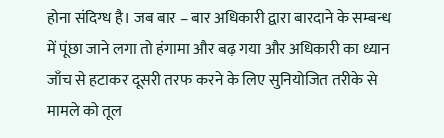होना संदिग्ध है। जब बार – बार अधिकारी द्वारा बारदाने के सम्बन्ध में पूंछा जाने लगा तो हंगामा और बढ़ गया और अधिकारी का ध्यान जाँच से हटाकर दूसरी तरफ करने के लिए सुनियोजित तरीके से मामले को तूल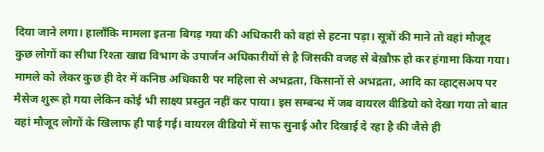दिया जाने लगा। हालाँकि मामला इतना बिगड़ गया की अधिकारी को वहां से हटना पड़ा। सूत्रों की माने तो वहां मौजूद कुछ लोगों का सीधा रिश्ता खाद्य विभाग के उपार्जन अधिकारीयों से है जिसकी वजह से बेख़ौफ़ हो कर हंगामा किया गया। मामले को लेकर कुछ ही देर में कनिष्ठ अधिकारी पर महिला से अभद्रता, किसानों से अभद्रता, आदि का व्हाट्सअप पर मैसेज शुरू हो गया लेकिन कोई भी साक्ष्य प्रस्तुत नहीं कर पाया। इस सम्बन्ध में जब वायरल वीडियो को देखा गया तो बात वहां मौजूद लोगों के खिलाफ ही पाई गई। वायरल वीडियो में साफ सुनाई और दिखाई दे रहा है की जैसे ही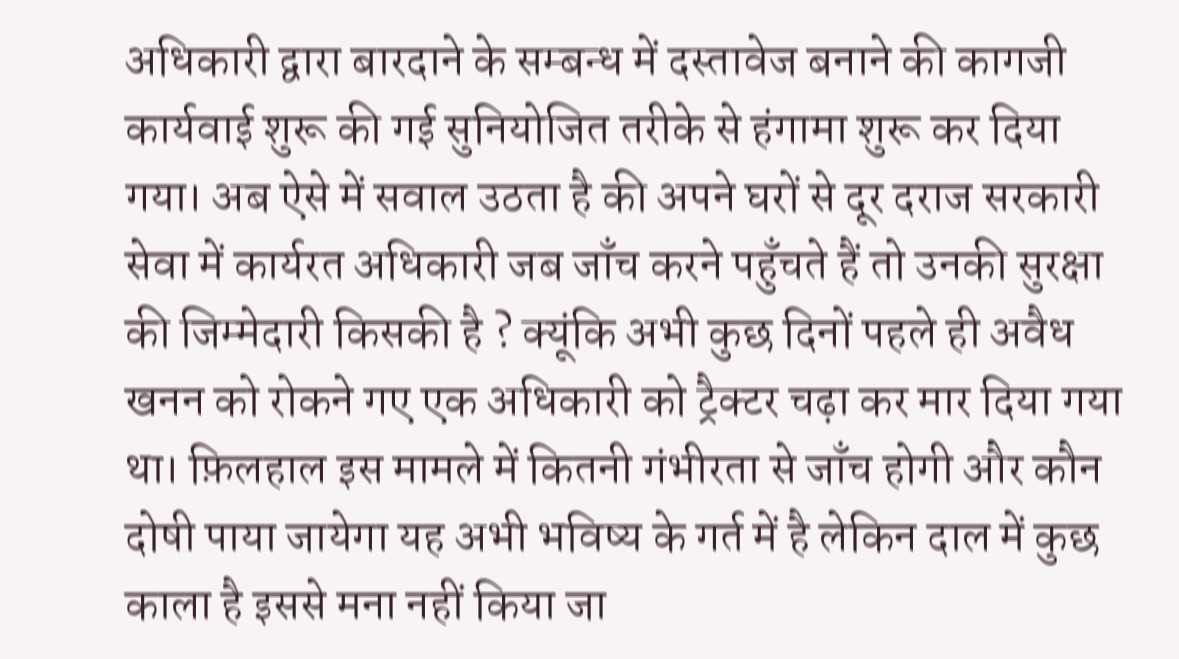अधिकारी द्वारा बारदाने के सम्बन्ध में दस्तावेज बनाने की कागजी कार्यवाई शुरू की गई सुनियोजित तरीके से हंगामा शुरू कर दिया गया। अब ऐसे में सवाल उठता है की अपने घरों से दूर दराज सरकारी सेवा में कार्यरत अधिकारी जब जाँच करने पहुँचते हैं तो उनकी सुरक्षा की जिम्मेदारी किसकी है ? क्यूंकि अभी कुछ दिनों पहले ही अवैध खनन को रोकने गए एक अधिकारी को ट्रैक्टर चढ़ा कर मार दिया गया था। फ़िलहाल इस मामले में कितनी गंभीरता से जाँच होगी और कौन दोषी पाया जायेगा यह अभी भविष्य के गर्त में है लेकिन दाल में कुछ काला है इससे मना नहीं किया जा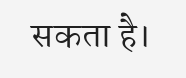सकता है।